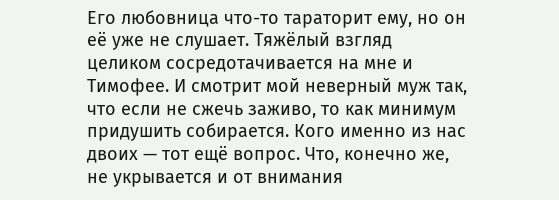Его любовница что-то тараторит ему, но он её уже не слушает. Тяжёлый взгляд целиком сосредотачивается на мне и Тимофее. И смотрит мой неверный муж так, что если не сжечь заживо, то как минимум придушить собирается. Кого именно из нас двоих — тот ещё вопрос. Что, конечно же, не укрывается и от внимания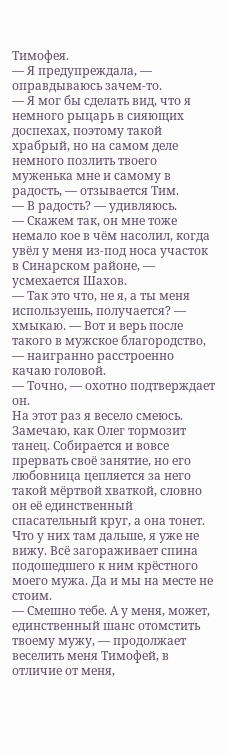Тимофея.
— Я предупреждала, — оправдываюсь зачем-то.
— Я мог бы сделать вид, что я немного рыцарь в сияющих доспехах, поэтому такой храбрый, но на самом деле немного позлить твоего муженька мне и самому в радость, — отзывается Тим.
— В радость? — удивляюсь.
— Скажем так, он мне тоже немало кое в чём насолил, когда увёл у меня из-под носа участок в Синарском районе, — усмехается Шахов.
— Так это что, не я, а ты меня используешь, получается? — хмыкаю. — Вот и верь после такого в мужское благородство, — наигранно расстроенно качаю головой.
— Точно, — охотно подтверждает он.
На этот раз я весело смеюсь. Замечаю, как Олег тормозит танец. Собирается и вовсе прервать своё занятие, но его любовница цепляется за него такой мёртвой хваткой, словно он её единственный спасательный круг, а она тонет. Что у них там дальше, я уже не вижу. Всё загораживает спина подошедшего к ним крёстного моего мужа. Да и мы на месте не стоим.
— Смешно тебе. А у меня, может, единственный шанс отомстить твоему мужу, — продолжает веселить меня Тимофей, в отличие от меня,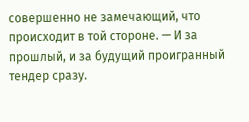совершенно не замечающий, что происходит в той стороне. — И за прошлый, и за будущий проигранный тендер сразу.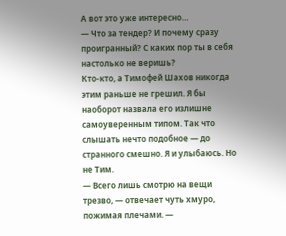А вот это уже интересно…
— Что за тендер? И почему сразу проигранный? С каких пор ты в себя настолько не веришь?
Кто-кто, а Тимофей Шахов никогда этим раньше не грешил. Я бы наоборот назвала его излишне самоуверенным типом. Так что слышать нечто подобное — до странного смешно. Я и улыбаюсь. Но не Тим.
— Всего лишь смотрю на вещи трезво, — отвечает чуть хмуро, пожимая плечами. —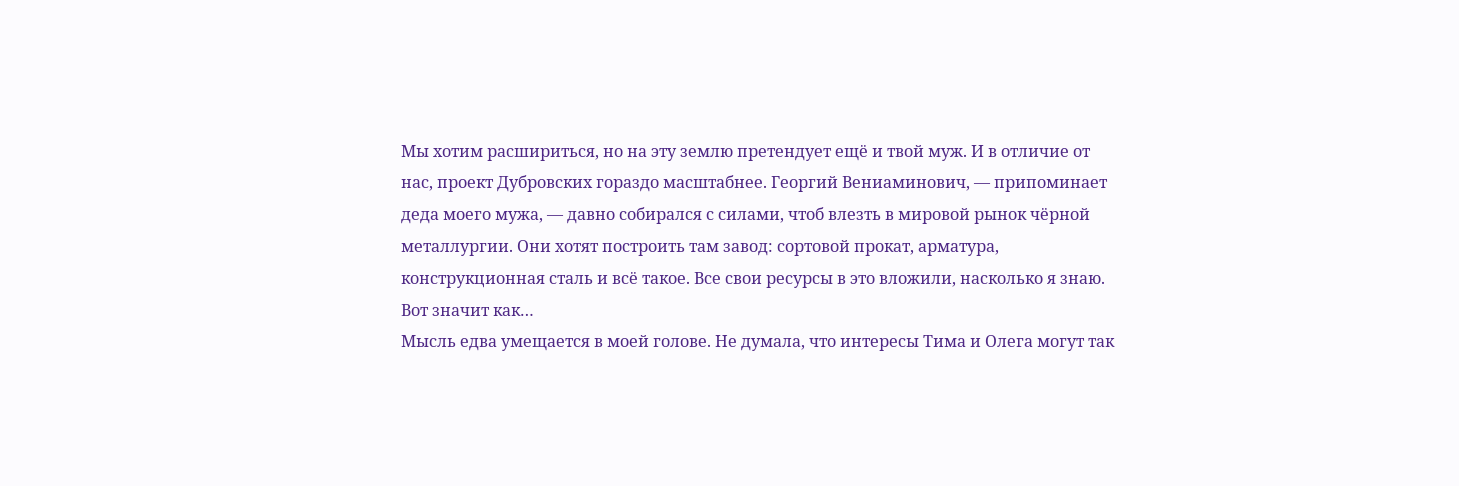Мы хотим расшириться, но на эту землю претендует ещё и твой муж. И в отличие от нас, проект Дубровских гораздо масштабнее. Георгий Вениаминович, — припоминает деда моего мужа, — давно собирался с силами, чтоб влезть в мировой рынок чёрной металлургии. Они хотят построить там завод: сортовой прокат, арматура, конструкционная сталь и всё такое. Все свои ресурсы в это вложили, насколько я знаю.
Вот значит как…
Мысль едва умещается в моей голове. Не думала, что интересы Тима и Олега могут так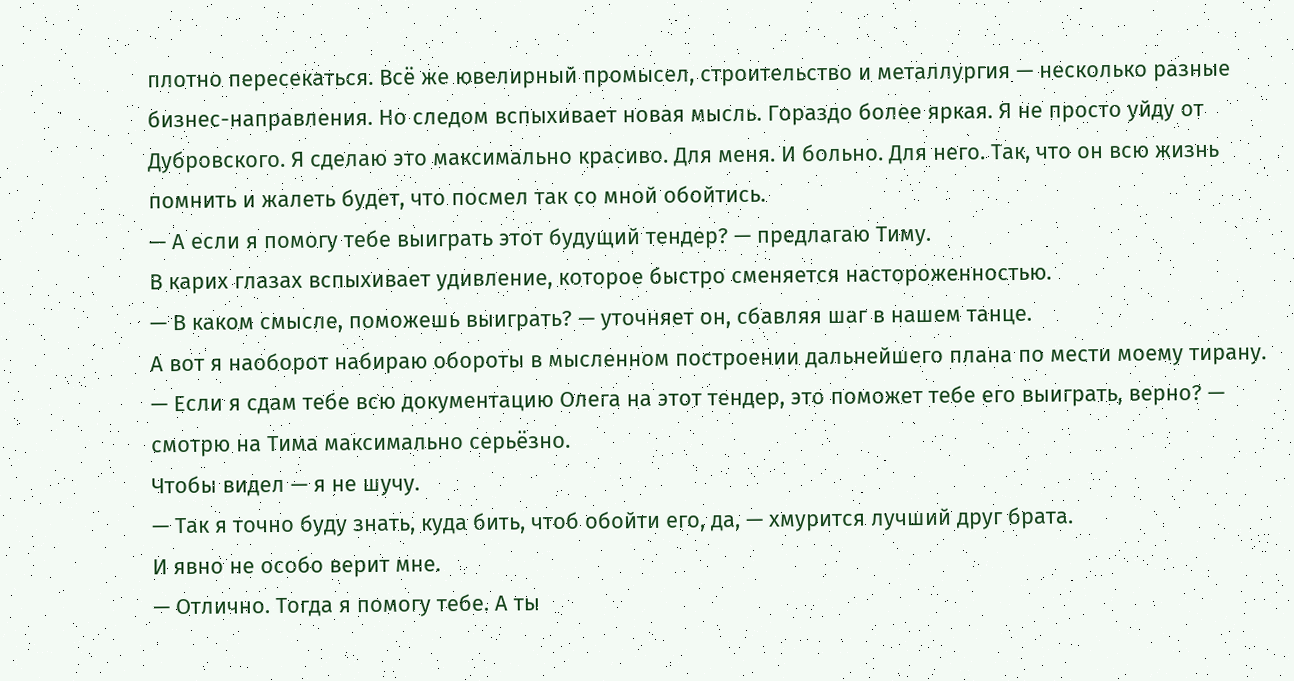плотно пересекаться. Всё же ювелирный промысел, строительство и металлургия — несколько разные бизнес-направления. Но следом вспыхивает новая мысль. Гораздо более яркая. Я не просто уйду от Дубровского. Я сделаю это максимально красиво. Для меня. И больно. Для него. Так, что он всю жизнь помнить и жалеть будет, что посмел так со мной обойтись.
— А если я помогу тебе выиграть этот будущий тендер? — предлагаю Тиму.
В карих глазах вспыхивает удивление, которое быстро сменяется настороженностью.
— В каком смысле, поможешь выиграть? — уточняет он, сбавляя шаг в нашем танце.
А вот я наоборот набираю обороты в мысленном построении дальнейшего плана по мести моему тирану.
— Если я сдам тебе всю документацию Олега на этот тендер, это поможет тебе его выиграть, верно? — смотрю на Тима максимально серьёзно.
Чтобы видел — я не шучу.
— Так я точно буду знать, куда бить, чтоб обойти его, да, — хмурится лучший друг брата.
И явно не особо верит мне.
— Отлично. Тогда я помогу тебе. А ты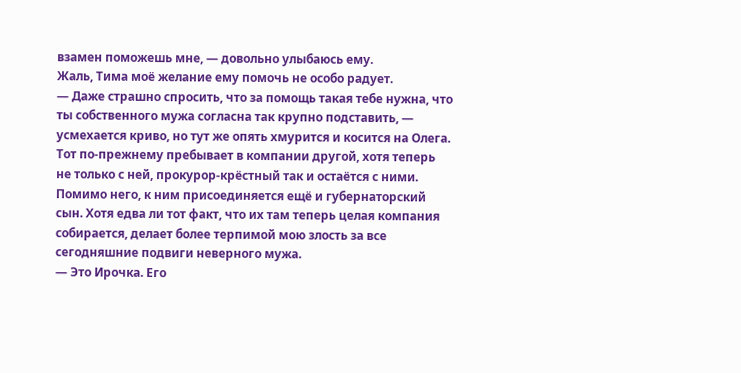взамен поможешь мне, — довольно улыбаюсь ему.
Жаль, Тима моё желание ему помочь не особо радует.
— Даже страшно спросить, что за помощь такая тебе нужна, что ты собственного мужа согласна так крупно подставить, — усмехается криво, но тут же опять хмурится и косится на Олега.
Тот по-прежнему пребывает в компании другой, хотя теперь не только с ней, прокурор-крёстный так и остаётся с ними. Помимо него, к ним присоединяется ещё и губернаторский сын. Хотя едва ли тот факт, что их там теперь целая компания собирается, делает более терпимой мою злость за все сегодняшние подвиги неверного мужа.
— Это Ирочка. Его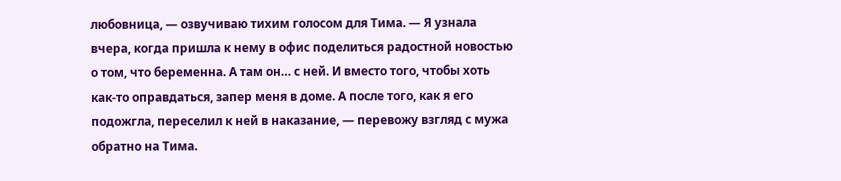любовница, — озвучиваю тихим голосом для Тима. — Я узнала вчера, когда пришла к нему в офис поделиться радостной новостью о том, что беременна. А там он… с ней. И вместо того, чтобы хоть как-то оправдаться, запер меня в доме. А после того, как я его подожгла, переселил к ней в наказание, — перевожу взгляд с мужа обратно на Тима.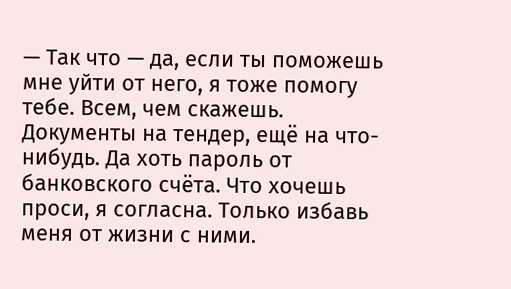— Так что — да, если ты поможешь мне уйти от него, я тоже помогу тебе. Всем, чем скажешь. Документы на тендер, ещё на что-нибудь. Да хоть пароль от банковского счёта. Что хочешь проси, я согласна. Только избавь меня от жизни с ними.